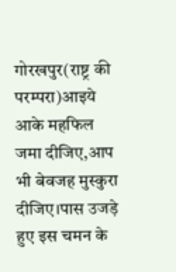गोरखपुर(राष्ट्र की परम्परा)आइये आके महफिल जमा दीजिए,आप भी बेवजह मुस्कुरा दीजिए।पास उजड़े हुए इस चमन के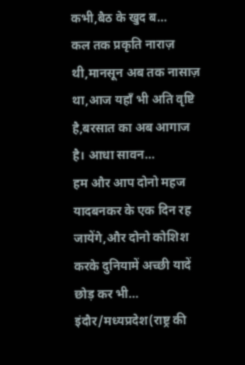कभी,बैठ के खुद ब…
कल तक प्रकृति नाराज़ थी,मानसून अब तक नासाज़ था,आज यहाँ भी अति वृष्टि है,बरसात का अब आगाज है। आधा सावन…
हम और आप दोनो महज यादबनकर के एक दिन रह जायेंगे,और दोनो कोशिश करके दुनियामें अच्छी यादें छोड़ कर भी…
इंदौर/मध्यप्रदेश(राष्ट्र की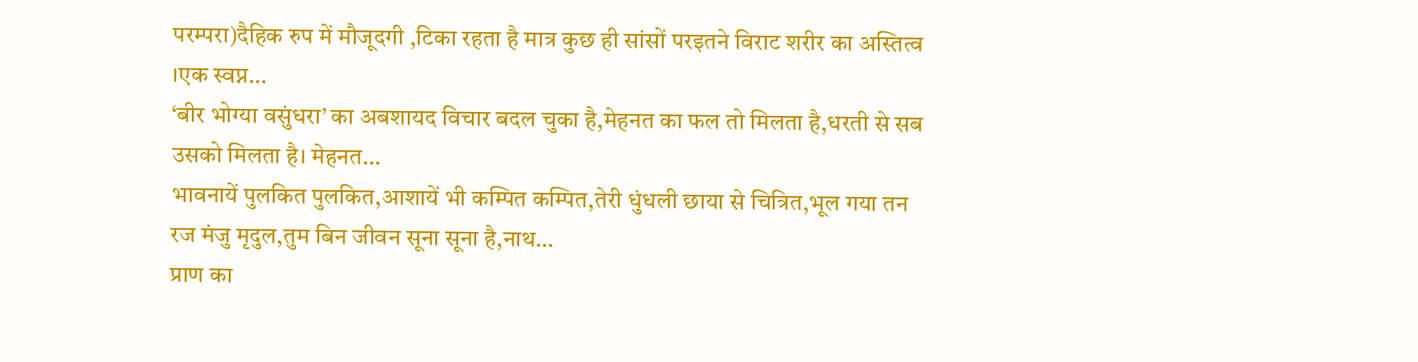परम्परा)दैहिक रुप में मौजूदगी ,टिका रहता है मात्र कुछ ही सांसों परइतने विराट शरीर का अस्तित्व ।एक स्वप्न…
‘बीर भोग्या वसुंधरा’ का अबशायद विचार बदल चुका है,मेहनत का फल तो मिलता है,धरती से सब उसको मिलता है। मेहनत…
भावनायें पुलकित पुलकित,आशायें भी कम्पित कम्पित,तेरी धुंधली छाया से चित्रित,भूल गया तन रज मंजु मृदुल,तुम बिन जीवन सूना सूना है,नाथ…
प्राण का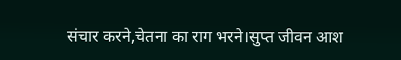संचार करने,चेतना का राग भरने।सुप्त जीवन आश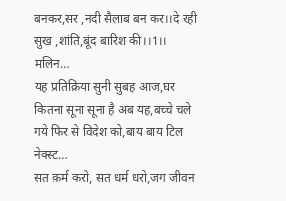बनकर,सर ,नदी सैलाब बन कर।।दे रही सुख ,शांति,बूंद बारिश की।।1।। मलिन…
यह प्रतिक्रिया सुनी सुबह आज,घर कितना सूना सूना है अब यह,बच्चे चले गये फिर से विदेश को,बाय बाय टिल नेक्स्ट…
सत क़र्म करो, सत धर्म धरो,जग जीवन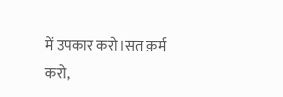में उपकार करो।सत क़र्म करो,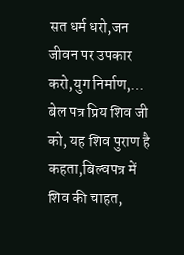सत धर्म धरो,जन जीवन पर उपकार करो,युग निर्माण,…
बेल पत्र प्रिय शिव जी को, यह शिव पुराण है कहता,बिल्वपत्र में शिव की चाहत,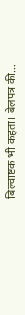बिल्वाष्टक भी कहता। बेलपत्र की…